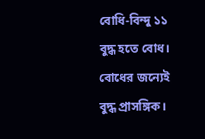বোধি-বিন্দু ১১
বুদ্ধ হতে বোধ। বোধের জন্যেই বুদ্ধ প্রাসঙ্গিক।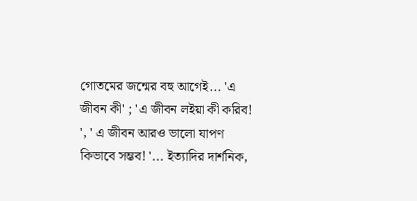গোতমের জন্মের বহু আগেই... 'এ জীবন কী' ; 'এ জীবন লইয়া কী করিব! ', ' এ জীবন আরও ভালো যাপণ কিভাবে সম্ভব! '... ইত্যাদির দার্শনিক,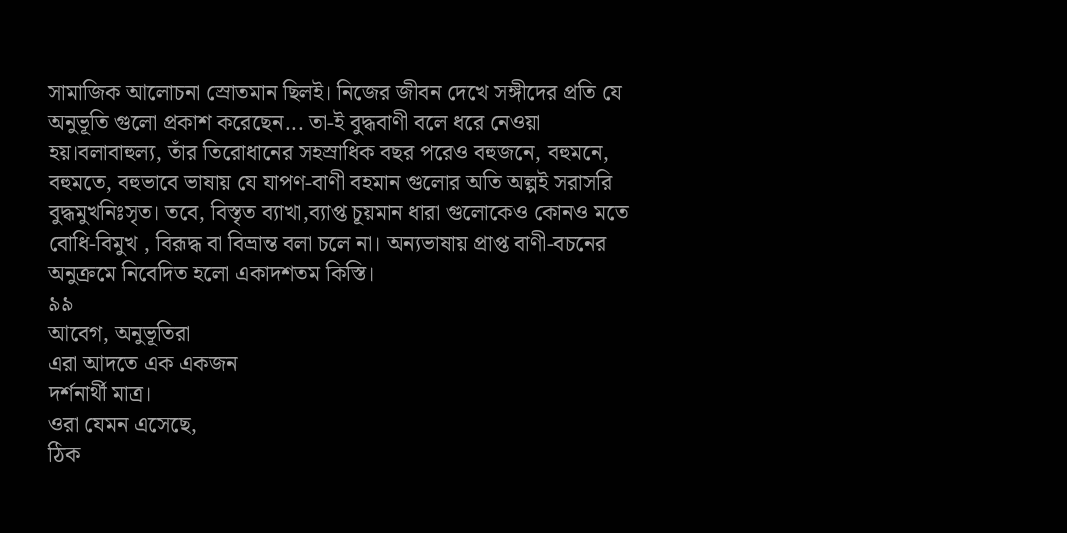সামাজিক আলোচনা স্রোতমান ছিলই। নিজের জীবন দেখে সঙ্গীদের প্রতি যে অনুভূতি গুলো প্রকাশ করেছেন... তা-ই বুদ্ধবাণী বলে ধরে নেওয়া হয়।বলাবাহুল্য, তাঁর তিরোধানের সহস্রাধিক বছর পরেও বহুজনে, বহুমনে, বহুমতে, বহুভাবে ভাষায় যে যাপণ-বাণী বহমান গুলোর অতি অল্পই সরাসরি বুদ্ধমুখনিঃসৃত। তবে, বিস্তৃত ব্যাখা,ব্যাপ্ত চূয়মান ধারা গুলোকেও কোনও মতে বোধি-বিমুখ , বিরূদ্ধ বা বিভ্রান্ত বলা চলে না। অন্যভাষায় প্রাপ্ত বাণী-বচনের অনুক্রমে নিবেদিত হলো একাদশতম কিস্তি।
৯৯
আবেগ, অনুভূতিরা
এরা আদতে এক একজন
দর্শনার্থী মাত্র।
ওরা যেমন এসেছে,
ঠিক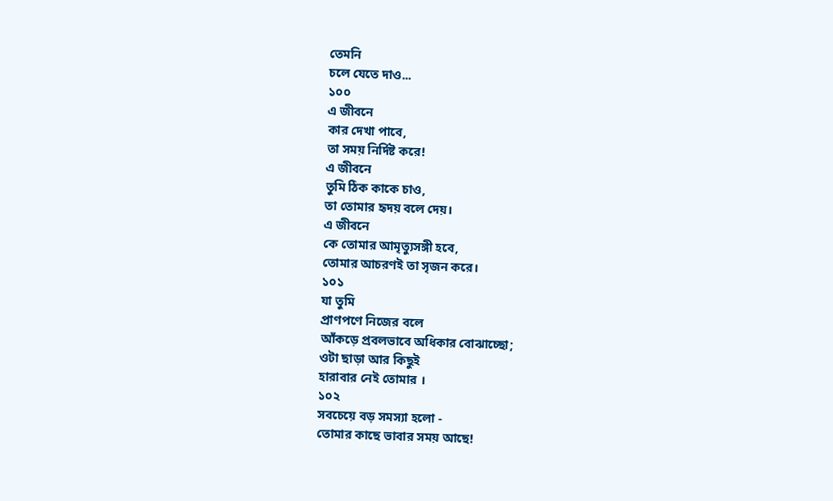তেমনি
চলে যেতে দাও...
১০০
এ জীবনে
কার দেখা পাবে,
তা সময় নির্দিষ্ট করে!
এ জীবনে
তুমি ঠিক কাকে চাও,
তা তোমার হৃদয় বলে দেয়।
এ জীবনে
কে তোমার আমৃত্যুসঙ্গী হবে,
তোমার আচরণই তা সৃজন করে।
১০১
যা তুমি
প্রাণপণে নিজের বলে
আঁকড়ে প্রবলভাবে অধিকার বোঝাচ্ছো;
ওটা ছাড়া আর কিছুই
হারাবার নেই তোমার ।
১০২
সবচেয়ে বড় সমস্যা হলো -
তোমার কাছে ভাবার সময় আছে!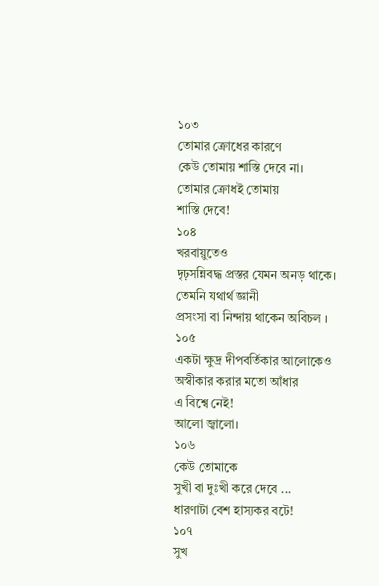১০৩
তোমার ক্রোধের কারণে
কেউ তোমায় শাস্তি দেবে না।
তোমার ক্রোধই তোমায়
শাস্তি দেবে!
১০৪
খরবায়ুতেও
দৃঢ়সন্নিবদ্ধ প্রস্তর যেমন অনড় থাকে।
তেমনি যথার্থ জ্ঞানী
প্রসংসা বা নিন্দায় থাকেন অবিচল ।
১০৫
একটা ক্ষুদ্র দীপবর্তিকার আলোকেও
অস্বীকার করার মতো আঁধার
এ বিশ্বে নেই!
আলো জ্বালো।
১০৬
কেউ তোমাকে
সুখী বা দুঃখী করে দেবে ...
ধারণাটা বেশ হাস্যকর বটে!
১০৭
সুখ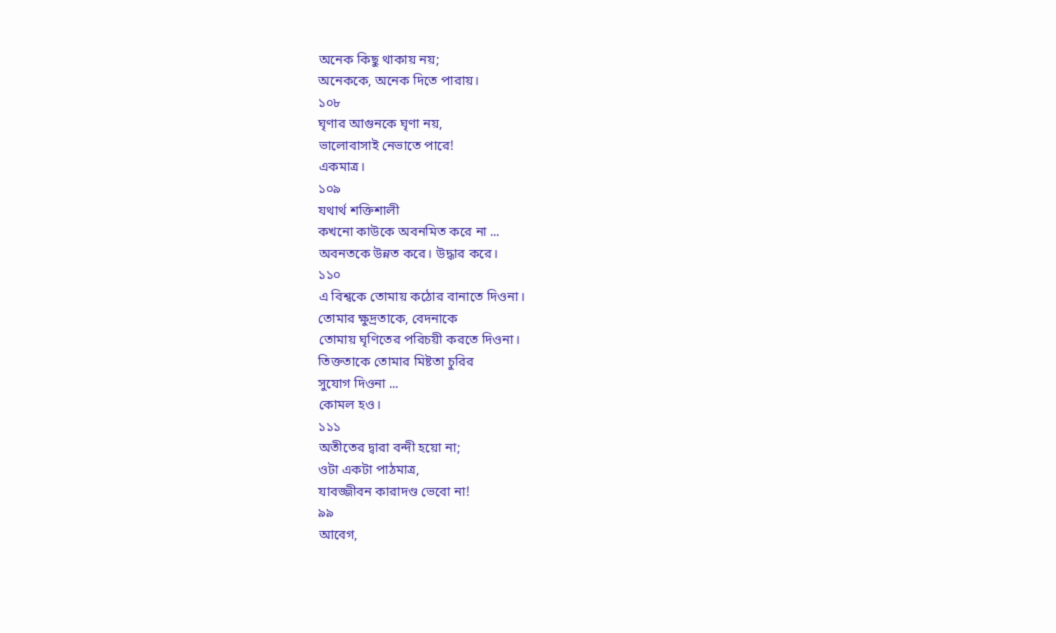অনেক কিছু থাকায় নয়;
অনেককে, অনেক দিতে পারায়।
১০৮
ঘৃণার আগুনকে ঘৃণা নয়,
ভালোবাসাই নেভাতে পারে!
একমাত্র।
১০৯
যথার্থ শক্তিশালী
কখনো কাউকে অবনমিত করে না ...
অবনতকে উন্নত করে। উদ্ধার করে।
১১০
এ বিশ্বকে তোমায় কঠোর বানাতে দিওনা।
তোমার ক্ষুদ্রতাকে, বেদনাকে
তোমায় ঘৃণিতের পরিচয়ী করতে দিওনা।
তিক্ততাকে তোমার মিষ্টতা চুরির
সুযোগ দিওনা ...
কোমল হও।
১১১
অতীতের দ্বারা বন্দী হয়ো না;
ওটা একটা পাঠমাত্র,
যাবজ্জীবন কারাদণ্ড ভেবো না!
৯৯
আবেগ,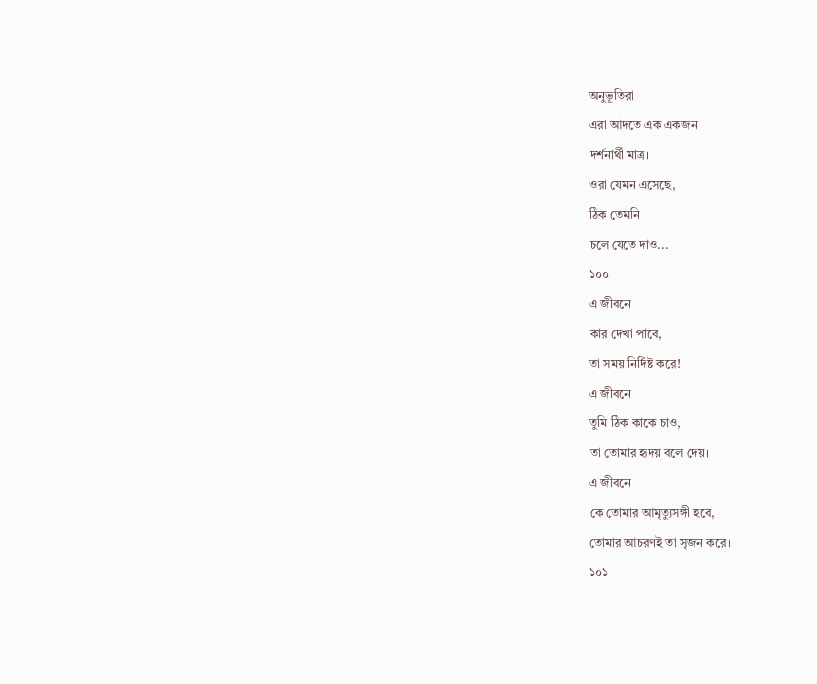অনুভূতিরা
এরা আদতে এক একজন
দর্শনার্থী মাত্র।
ওরা যেমন এসেছে,
ঠিক তেমনি
চলে যেতে দাও...
১০০
এ জীবনে
কার দেখা পাবে,
তা সময় নির্দিষ্ট করে!
এ জীবনে
তুমি ঠিক কাকে চাও,
তা তোমার হৃদয় বলে দেয়।
এ জীবনে
কে তোমার আমৃত্যুসঙ্গী হবে,
তোমার আচরণই তা সৃজন করে।
১০১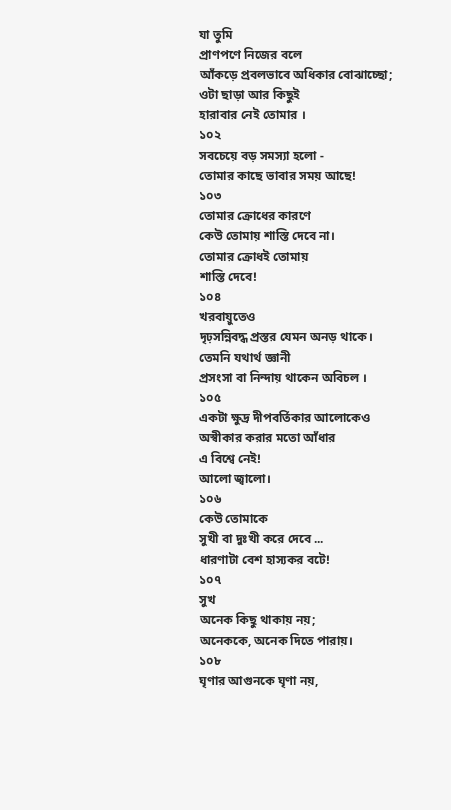যা তুমি
প্রাণপণে নিজের বলে
আঁকড়ে প্রবলভাবে অধিকার বোঝাচ্ছো;
ওটা ছাড়া আর কিছুই
হারাবার নেই তোমার ।
১০২
সবচেয়ে বড় সমস্যা হলো -
তোমার কাছে ভাবার সময় আছে!
১০৩
তোমার ক্রোধের কারণে
কেউ তোমায় শাস্তি দেবে না।
তোমার ক্রোধই তোমায়
শাস্তি দেবে!
১০৪
খরবায়ুতেও
দৃঢ়সন্নিবদ্ধ প্রস্তর যেমন অনড় থাকে।
তেমনি যথার্থ জ্ঞানী
প্রসংসা বা নিন্দায় থাকেন অবিচল ।
১০৫
একটা ক্ষুদ্র দীপবর্তিকার আলোকেও
অস্বীকার করার মতো আঁধার
এ বিশ্বে নেই!
আলো জ্বালো।
১০৬
কেউ তোমাকে
সুখী বা দুঃখী করে দেবে ...
ধারণাটা বেশ হাস্যকর বটে!
১০৭
সুখ
অনেক কিছু থাকায় নয়;
অনেককে, অনেক দিতে পারায়।
১০৮
ঘৃণার আগুনকে ঘৃণা নয়,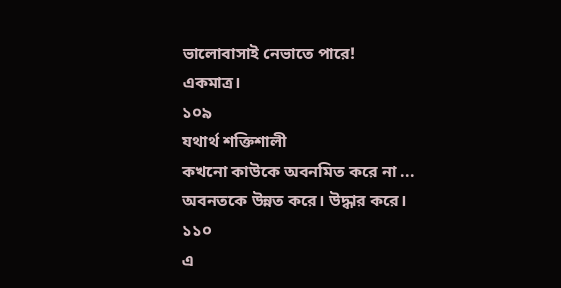ভালোবাসাই নেভাতে পারে!
একমাত্র।
১০৯
যথার্থ শক্তিশালী
কখনো কাউকে অবনমিত করে না ...
অবনতকে উন্নত করে। উদ্ধার করে।
১১০
এ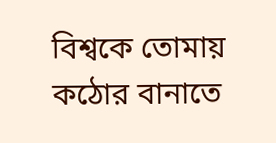বিশ্বকে তোমায় কঠোর বানাতে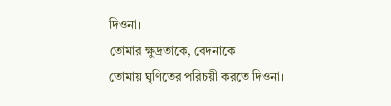দিওনা।
তোমার ক্ষুদ্রতাকে, বেদনাকে
তোমায় ঘৃণিতের পরিচয়ী করতে দিওনা।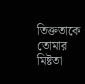তিক্ততাকে তোমার মিষ্টতা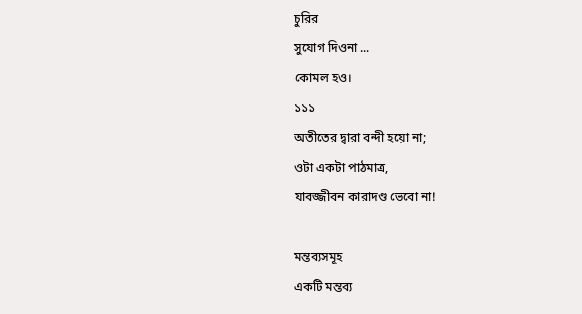চুরির
সুযোগ দিওনা ...
কোমল হও।
১১১
অতীতের দ্বারা বন্দী হয়ো না;
ওটা একটা পাঠমাত্র,
যাবজ্জীবন কারাদণ্ড ভেবো না!

মন্তব্যসমূহ
একটি মন্তব্য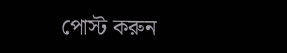পোস্ট করুন